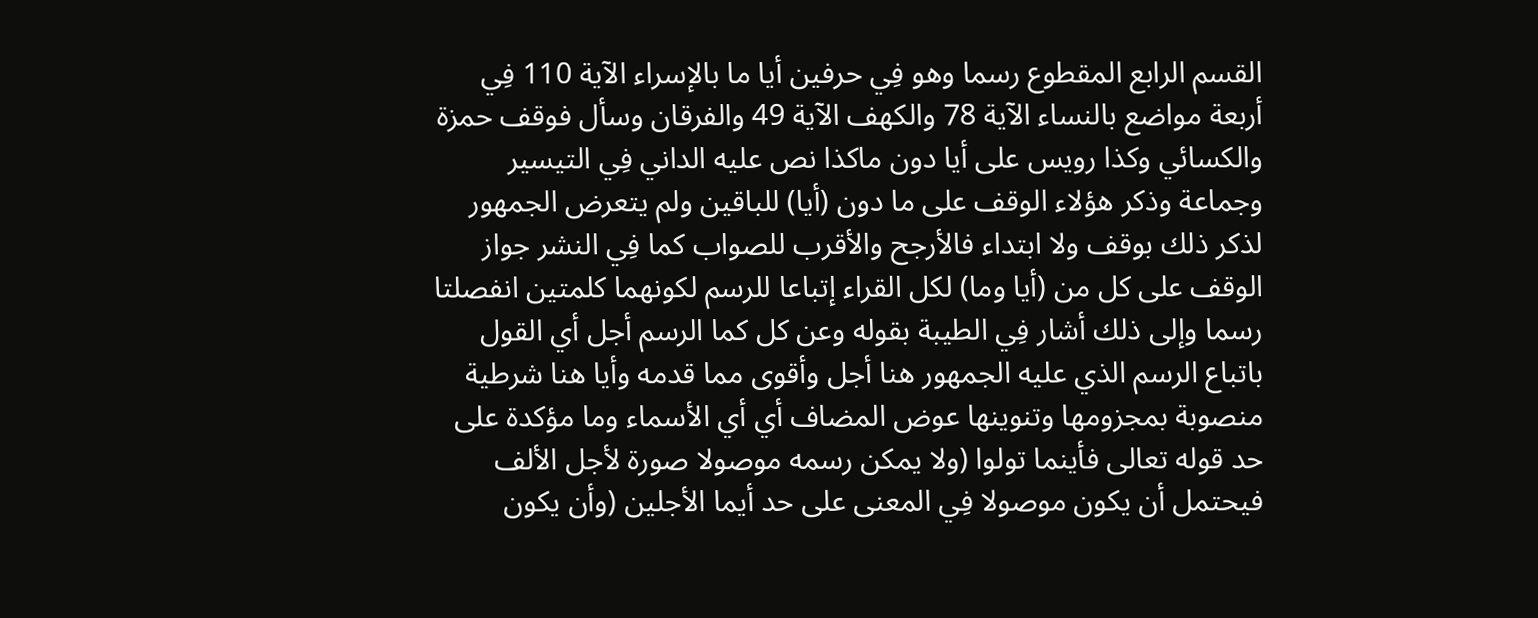القسم الرابع المقطوع رسما وهو فِي حرفين أيا ما بالإسراء الآية 110 فِي أربعة مواضع بالنساء الآية 78 والكهف الآية 49 والفرقان وسأل فوقف حمزة والكسائي وكذا رويس على أيا دون ماكذا نص عليه الداني فِي التيسير وجماعة وذكر هؤلاء الوقف على ما دون (أيا) للباقين ولم يتعرض الجمهور لذكر ذلك بوقف ولا ابتداء فالأرجح والأقرب للصواب كما فِي النشر جواز الوقف على كل من (أيا وما) لكل القراء إتباعا للرسم لكونهما كلمتين انفصلتا رسما وإلى ذلك أشار فِي الطيبة بقوله وعن كل كما الرسم أجل أي القول باتباع الرسم الذي عليه الجمهور هنا أجل وأقوى مما قدمه وأيا هنا شرطية منصوبة بمجزومها وتنوينها عوض المضاف أي أي الأسماء وما مؤكدة على حد قوله تعالى فأينما تولوا (ولا يمكن رسمه موصولا صورة لأجل الألف فيحتمل أن يكون موصولا فِي المعنى على حد أيما الأجلين (وأن يكون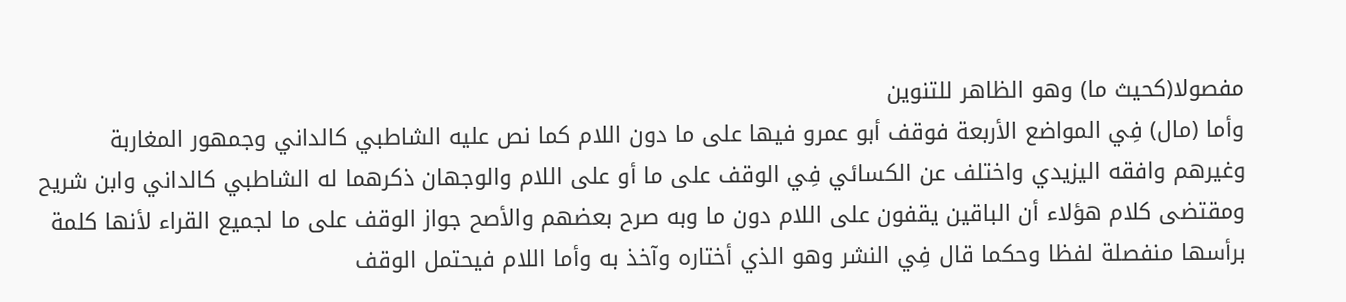مفصولا(كحيث ما) وهو الظاهر للتنوين
وأما (مال) فِي المواضع الأربعة فوقف أبو عمرو فيها على ما دون اللام كما نص عليه الشاطبي كالداني وجمهور المغاربة وغيرهم وافقه اليزيدي واختلف عن الكسائي فِي الوقف على ما أو على اللام والوجهان ذكرهما له الشاطبي كالداني وابن شريح ومقتضى كلام هؤلاء أن الباقين يقفون على اللام دون ما وبه صرح بعضهم والأصح جواز الوقف على ما لجميع القراء لأنها كلمة برأسها منفصلة لفظا وحكما قال فِي النشر وهو الذي أختاره وآخذ به وأما اللام فيحتمل الوقف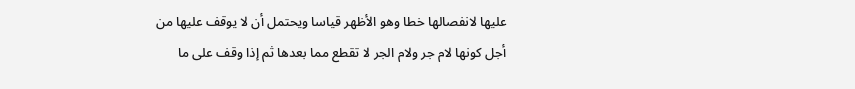عليها لانفصالها خطا وهو الأظهر قياسا ويحتمل أن لا يوقف عليها من أجل كونها لام جر ولام الجر لا تقطع مما بعدها ثم إذا وقف على ما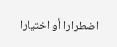اضطرارا أو اختيارا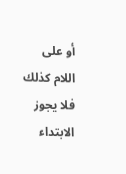أو على اللام كذلك فلا يجوز الابتداء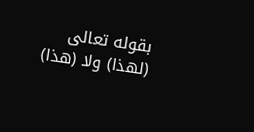بقوله تعالى (لهذا) ولا (هذا)